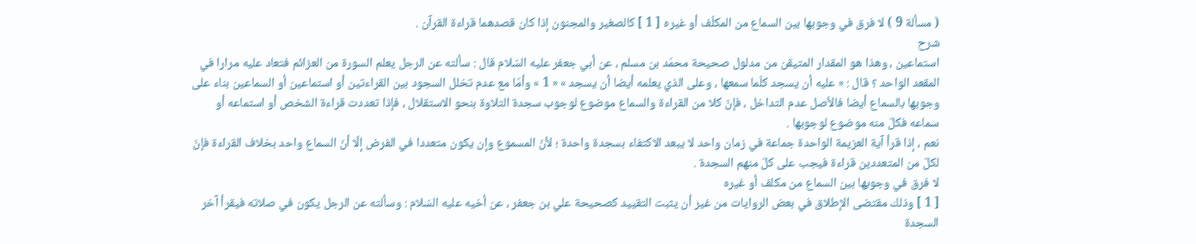( مسألة 9 ) لا فرق في وجوبها بين السماع من المكلّف أو غيره [ 1 ] كالصغير والمجنون إذا كان قصدهما قراءة القرآن .
شرح
استماعين ، وهذا هو المقدار المتيقن من مدلول صحيحة محمّد بن مسلم ، عن أبي جعفر عليه السّلام قال : سألته عن الرجل يعلم السورة من العزائم فتعاد عليه مرارا في المقعد الواحد ؟ قال : « عليه أن يسجد كلّما سمعها ، وعلى الذي يعلمه أيضا أن يسجد » « 1 » وأمّا مع عدم تخلل السجود بين القراءتين أو استماعين أو السماعين بناء على وجوبها بالسماع أيضا فالأصل عدم التداخل ، فإنّ كلا من القراءة والسماع موضوع لوجوب سجدة التلاوة بنحو الاستقلال ، فإذا تعددت قراءة الشخص أو استماعه أو سماعه فكلّ منه موضوع لوجوبها .
نعم ، إذا قرأ آية العزيمة الواحدة جماعة في زمان واحد لا يبعد الاكتفاء بسجدة واحدة ؛ لأنّ المسموع وإن يكون متعددا في الفرض إلّا أنّ السماع واحد بخلاف القراءة فإنّ لكلّ من المتعددين قراءة فيجب على كلّ منهم السجدة .
لا فرق في وجوبها بين السماع من مكلف أو غيره
[ 1 ] وذلك مقتضى الإطلاق في بعض الروايات من غير أن يثبت التقييد كصحيحة علي بن جعفر ، عن أخيه عليه السّلام : وسألته عن الرجل يكون في صلاته فيقرأ آخر السجدة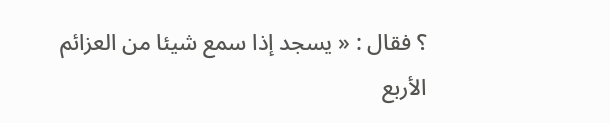؟ فقال : « يسجد إذا سمع شيئا من العزائم الأربع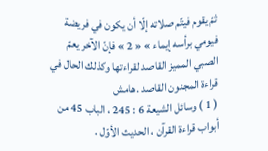ثمّ يقوم فيتّم صلاته إلّا أن يكون في فريضة فيومي برأسه إيماء » « 2 » فإنّ الآخر يعمّ الصبي المميز القاصد لقراءتها وكذلك الحال في قراءة المجنون القاصد .هامش
( 1 ) وسائل الشيعة 6 : 245 ، الباب 45 من أبواب قراءة القرآن ، الحديث الأوّل .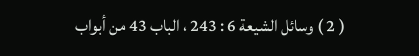( 2 ) وسائل الشيعة 6 : 243 ، الباب 43 من أبواب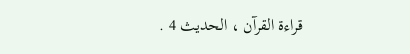قراءة القرآن ، الحديث 4 .